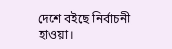দেশে বইছে নির্বাচনী হাওয়া।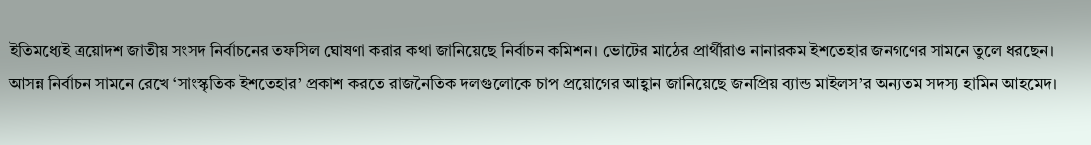ইতিমধ্যেই ত্রয়োদশ জাতীয় সংসদ নির্বাচনের তফসিল ঘোষণা করার কথা জানিয়েছে নির্বাচন কমিশন। ভোটের মাঠের প্রার্থীরাও নানারকম ইশতেহার জনগণের সামনে তুলে ধরছেন। আসন্ন নির্বাচন সামনে রেখে ‘সাংস্কৃতিক ইশতেহার’ প্রকাশ করতে রাজনৈতিক দলগুলোকে চাপ প্রয়োগের আহ্বান জানিয়েছে জনপ্রিয় ব্যান্ড মাইলস’র অন্যতম সদস্য হামিন আহমেদ।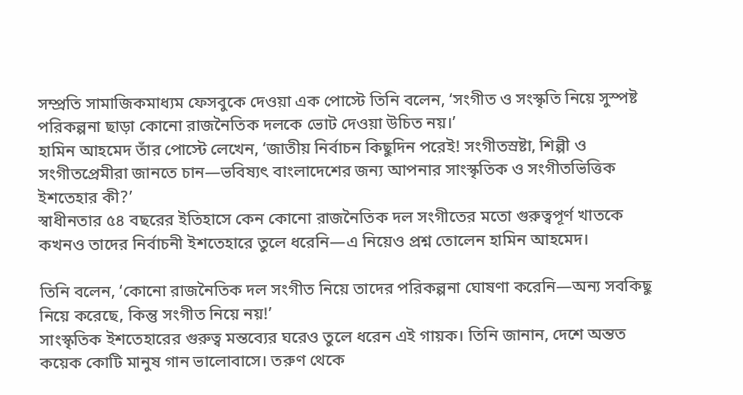সম্প্রতি সামাজিকমাধ্যম ফেসবুকে দেওয়া এক পোস্টে তিনি বলেন, ‘সংগীত ও সংস্কৃতি নিয়ে সুস্পষ্ট পরিকল্পনা ছাড়া কোনো রাজনৈতিক দলকে ভোট দেওয়া উচিত নয়।’
হামিন আহমেদ তাঁর পোস্টে লেখেন, ‘জাতীয় নির্বাচন কিছুদিন পরেই! সংগীতস্রষ্টা, শিল্পী ও সংগীতপ্রেমীরা জানতে চান—ভবিষ্যৎ বাংলাদেশের জন্য আপনার সাংস্কৃতিক ও সংগীতভিত্তিক ইশতেহার কী?’
স্বাধীনতার ৫৪ বছরের ইতিহাসে কেন কোনো রাজনৈতিক দল সংগীতের মতো গুরুত্বপূর্ণ খাতকে কখনও তাদের নির্বাচনী ইশতেহারে তুলে ধরেনি—এ নিয়েও প্রশ্ন তোলেন হামিন আহমেদ।

তিনি বলেন, ‘কোনো রাজনৈতিক দল সংগীত নিয়ে তাদের পরিকল্পনা ঘোষণা করেনি—অন্য সবকিছু নিয়ে করেছে, কিন্তু সংগীত নিয়ে নয়!’
সাংস্কৃতিক ইশতেহারের গুরুত্ব মন্তব্যের ঘরেও তুলে ধরেন এই গায়ক। তিনি জানান, দেশে অন্তত কয়েক কোটি মানুষ গান ভালোবাসে। তরুণ থেকে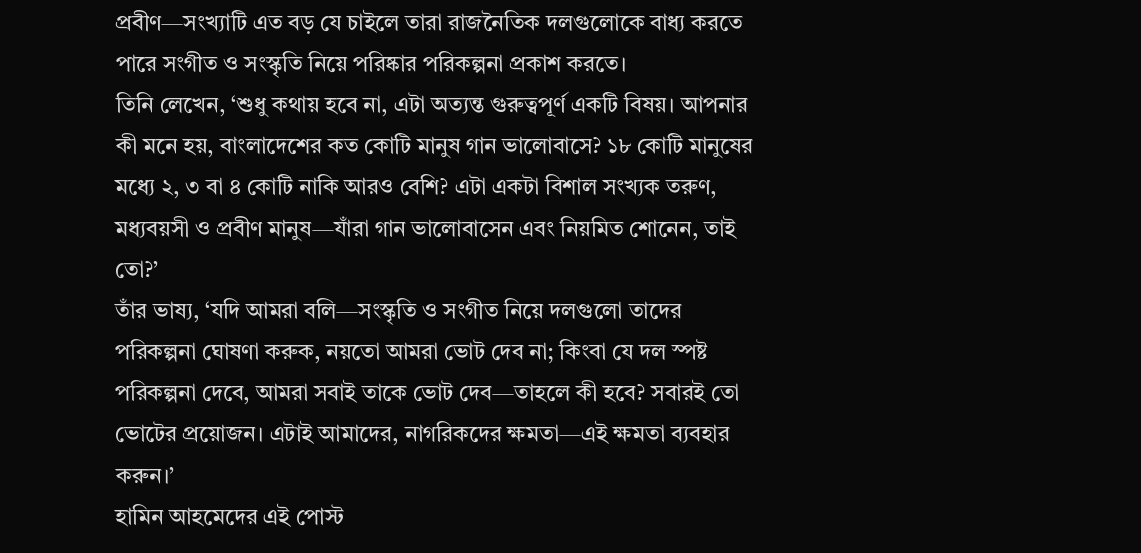প্রবীণ—সংখ্যাটি এত বড় যে চাইলে তারা রাজনৈতিক দলগুলোকে বাধ্য করতে পারে সংগীত ও সংস্কৃতি নিয়ে পরিষ্কার পরিকল্পনা প্রকাশ করতে।
তিনি লেখেন, ‘শুধু কথায় হবে না, এটা অত্যন্ত গুরুত্বপূর্ণ একটি বিষয়। আপনার কী মনে হয়, বাংলাদেশের কত কোটি মানুষ গান ভালোবাসে? ১৮ কোটি মানুষের মধ্যে ২, ৩ বা ৪ কোটি নাকি আরও বেশি? এটা একটা বিশাল সংখ্যক তরুণ, মধ্যবয়সী ও প্রবীণ মানুষ—যাঁরা গান ভালোবাসেন এবং নিয়মিত শোনেন, তাই তো?’
তাঁর ভাষ্য, ‘যদি আমরা বলি—সংস্কৃতি ও সংগীত নিয়ে দলগুলো তাদের পরিকল্পনা ঘোষণা করুক, নয়তো আমরা ভোট দেব না; কিংবা যে দল স্পষ্ট পরিকল্পনা দেবে, আমরা সবাই তাকে ভোট দেব—তাহলে কী হবে? সবারই তো ভোটের প্রয়োজন। এটাই আমাদের, নাগরিকদের ক্ষমতা—এই ক্ষমতা ব্যবহার করুন।’
হামিন আহমেদের এই পোস্ট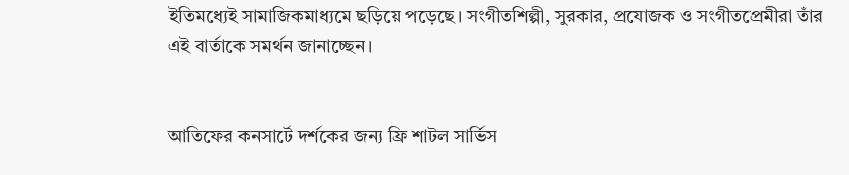ইতিমধ্যেই সামাজিকমাধ্যমে ছড়িয়ে পড়েছে। সংগীতশিল্পী, সুরকার, প্রযোজক ও সংগীতপ্রেমীরা তাঁর এই বার্তাকে সমর্থন জানাচ্ছেন।


আতিফের কনসার্টে দর্শকের জন্য ফ্রি শাটল সার্ভিস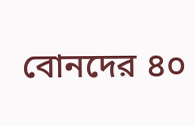বোনদের ৪০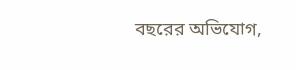বছরের অভিযোগ,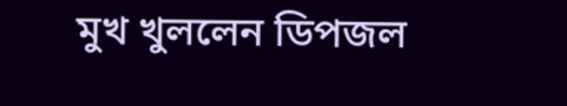মুখ খুললেন ডিপজল